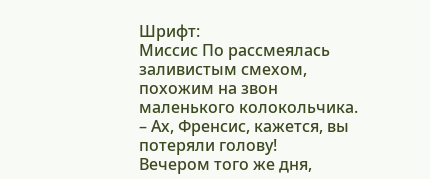Шрифт:
Миссис По рассмеялась заливистым смехом, похожим на звон маленького колокольчика.
– Ах, Френсис, кажется, вы потеряли голову!
Вечером того же дня,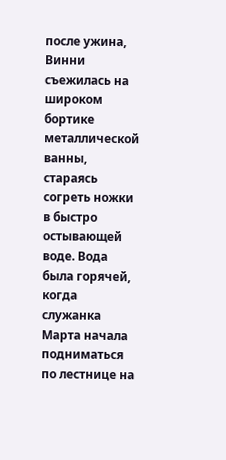после ужина, Винни съежилась на широком бортике металлической ванны, стараясь согреть ножки в быстро остывающей воде. Вода была горячей, когда служанка Марта начала подниматься по лестнице на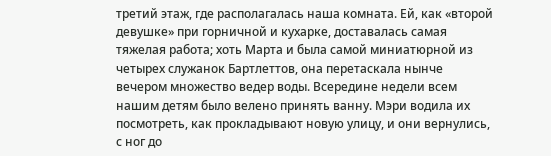третий этаж, где располагалась наша комната. Ей, как «второй девушке» при горничной и кухарке, доставалась самая тяжелая работа; хоть Марта и была самой миниатюрной из четырех служанок Бартлеттов, она перетаскала нынче вечером множество ведер воды. Всередине недели всем нашим детям было велено принять ванну. Мэри водила их посмотреть, как прокладывают новую улицу, и они вернулись, с ног до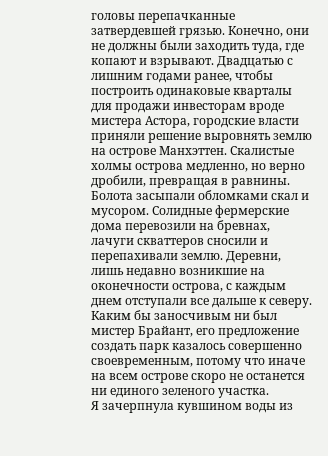головы перепачканные затвердевшей грязью. Конечно, они не должны были заходить туда, где копают и взрывают. Двадцатью с лишним годами ранее, чтобы построить одинаковые кварталы для продажи инвесторам вроде мистера Астора, городские власти приняли решение выровнять землю на острове Манхэттен. Скалистые холмы острова медленно, но верно дробили, превращая в равнины. Болота засыпали обломками скал и мусором. Солидные фермерские дома перевозили на бревнах, лачуги скваттеров сносили и перепахивали землю. Деревни, лишь недавно возникшие на оконечности острова, с каждым днем отступали все дальше к северу. Каким бы заносчивым ни был мистер Брайант, его предложение создать парк казалось совершенно своевременным, потому что иначе на всем острове скоро не останется ни единого зеленого участка.
Я зачерпнула кувшином воды из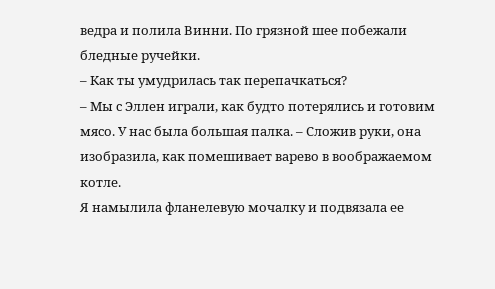ведра и полила Винни. По грязной шее побежали бледные ручейки.
– Как ты умудрилась так перепачкаться?
– Мы с Эллен играли, как будто потерялись и готовим мясо. У нас была большая палка. – Сложив руки, она изобразила, как помешивает варево в воображаемом котле.
Я намылила фланелевую мочалку и подвязала ее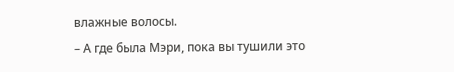влажные волосы.
– А где была Мэри, пока вы тушили это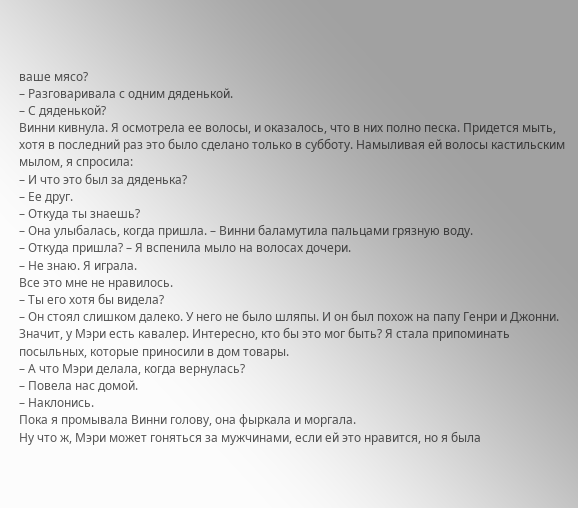ваше мясо?
– Разговаривала с одним дяденькой.
– С дяденькой?
Винни кивнула. Я осмотрела ее волосы, и оказалось, что в них полно песка. Придется мыть, хотя в последний раз это было сделано только в субботу. Намыливая ей волосы кастильским мылом, я спросила:
– И что это был за дяденька?
– Ее друг.
– Откуда ты знаешь?
– Она улыбалась, когда пришла. – Винни баламутила пальцами грязную воду.
– Откуда пришла? – Я вспенила мыло на волосах дочери.
– Не знаю. Я играла.
Все это мне не нравилось.
– Ты его хотя бы видела?
– Он стоял слишком далеко. У него не было шляпы. И он был похож на папу Генри и Джонни.
Значит, у Мэри есть кавалер. Интересно, кто бы это мог быть? Я стала припоминать посыльных, которые приносили в дом товары.
– А что Мэри делала, когда вернулась?
– Повела нас домой.
– Наклонись.
Пока я промывала Винни голову, она фыркала и моргала.
Ну что ж, Мэри может гоняться за мужчинами, если ей это нравится, но я была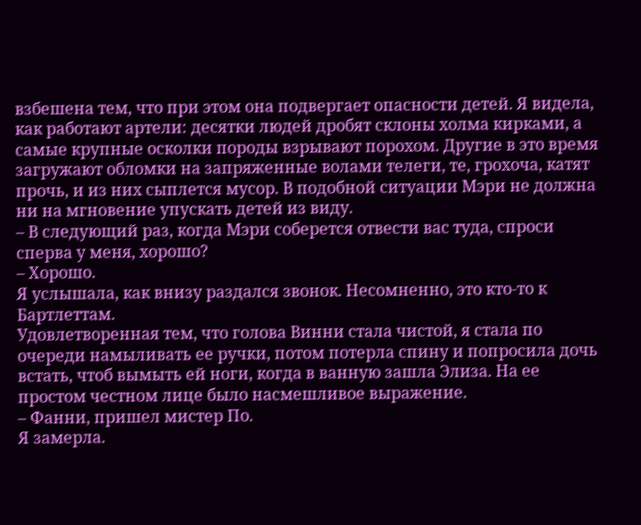взбешена тем, что при этом она подвергает опасности детей. Я видела, как работают артели: десятки людей дробят склоны холма кирками, а самые крупные осколки породы взрывают порохом. Другие в это время загружают обломки на запряженные волами телеги, те, грохоча, катят прочь, и из них сыплется мусор. В подобной ситуации Мэри не должна ни на мгновение упускать детей из виду.
– В следующий раз, когда Мэри соберется отвести вас туда, спроси сперва у меня, хорошо?
– Хорошо.
Я услышала, как внизу раздался звонок. Несомненно, это кто-то к Бартлеттам.
Удовлетворенная тем, что голова Винни стала чистой, я стала по очереди намыливать ее ручки, потом потерла спину и попросила дочь встать, чтоб вымыть ей ноги, когда в ванную зашла Элиза. На ее простом честном лице было насмешливое выражение.
– Фанни, пришел мистер По.
Я замерла.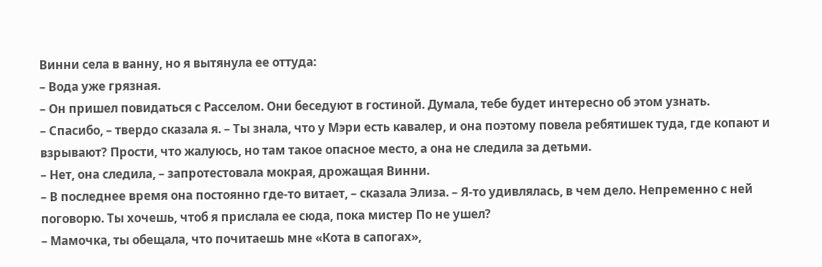Винни села в ванну, но я вытянула ее оттуда:
– Вода уже грязная.
– Он пришел повидаться с Расселом. Они беседуют в гостиной. Думала, тебе будет интересно об этом узнать.
– Спасибо, – твердо сказала я. – Ты знала, что у Мэри есть кавалер, и она поэтому повела ребятишек туда, где копают и взрывают? Прости, что жалуюсь, но там такое опасное место, а она не следила за детьми.
– Нет, она следила, – запротестовала мокрая, дрожащая Винни.
– В последнее время она постоянно где-то витает, – сказала Элиза. – Я-то удивлялась, в чем дело. Непременно с ней поговорю. Ты хочешь, чтоб я прислала ее сюда, пока мистер По не ушел?
– Мамочка, ты обещала, что почитаешь мне «Кота в сапогах»,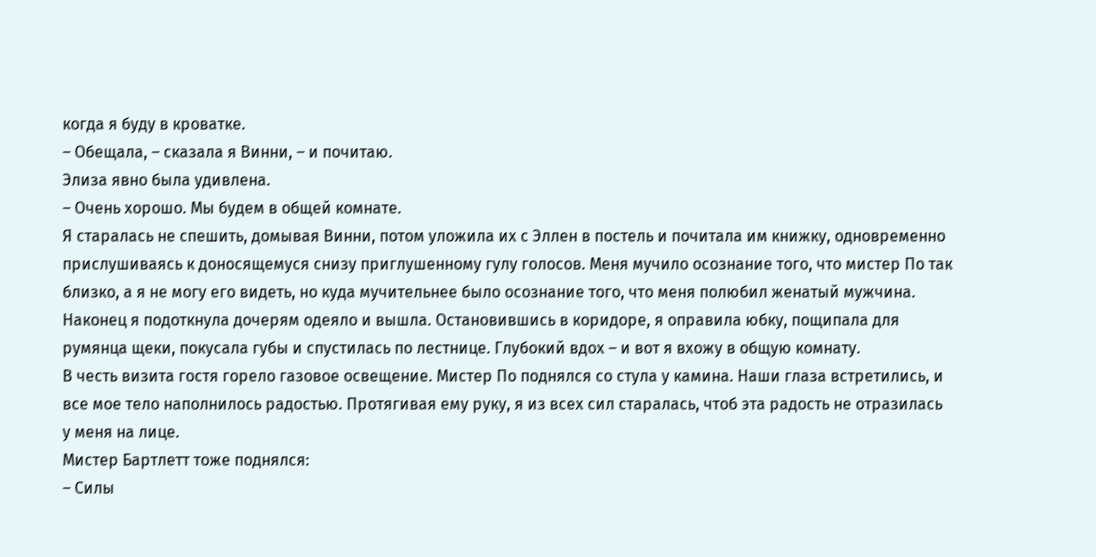когда я буду в кроватке.
– Обещала, – сказала я Винни, – и почитаю.
Элиза явно была удивлена.
– Очень хорошо. Мы будем в общей комнате.
Я старалась не спешить, домывая Винни, потом уложила их с Эллен в постель и почитала им книжку, одновременно прислушиваясь к доносящемуся снизу приглушенному гулу голосов. Меня мучило осознание того, что мистер По так близко, а я не могу его видеть, но куда мучительнее было осознание того, что меня полюбил женатый мужчина.
Наконец я подоткнула дочерям одеяло и вышла. Остановившись в коридоре, я оправила юбку, пощипала для румянца щеки, покусала губы и спустилась по лестнице. Глубокий вдох – и вот я вхожу в общую комнату.
В честь визита гостя горело газовое освещение. Мистер По поднялся со стула у камина. Наши глаза встретились, и все мое тело наполнилось радостью. Протягивая ему руку, я из всех сил старалась, чтоб эта радость не отразилась у меня на лице.
Мистер Бартлетт тоже поднялся:
– Силы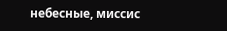небесные, миссис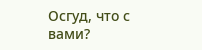Осгуд, что с вами?